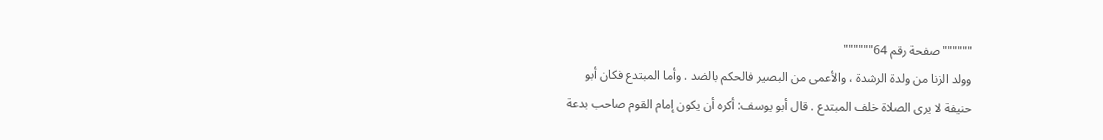""""""صفحة رقم 64""""""
وولد الزنا من ولدة الرشدة ، والأعمى من البصير فالحكم بالضد . وأما المبتدع فكان أبو
حنيفة لا يرى الصلاة خلف المبتدع . قال أبو يوسف: أكره أن يكون إمام القوم صاحب بدعة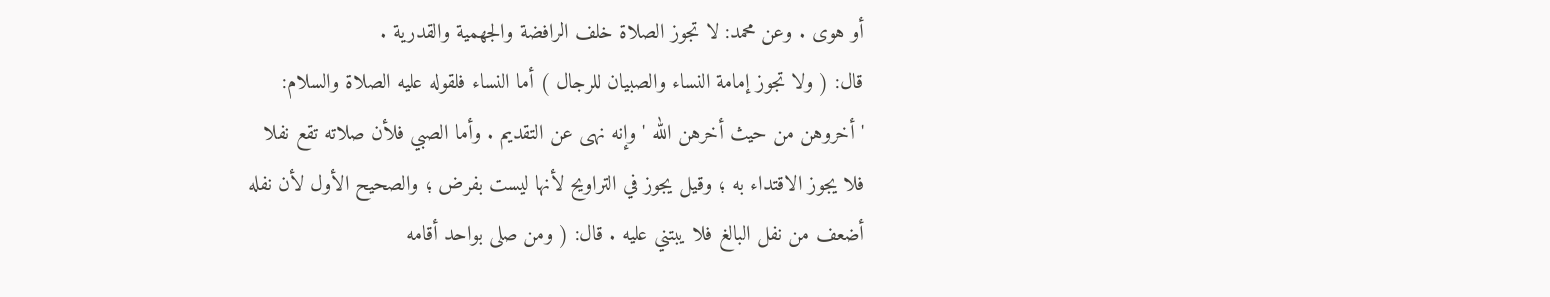أو هوى . وعن محمد: لا تجوز الصلاة خلف الرافضة والجهمية والقدرية .
قال: ( ولا تجوز إمامة النساء والصبيان للرجال ) أما النساء فلقوله عليه الصلاة والسلام:
' أخروهن من حيث أخرهن الله ' وإنه نهى عن التقديم . وأما الصبي فلأن صلاته تقع نفلا
فلا يجوز الاقتداء به ؛ وقيل يجوز في التراويح لأنها ليست بفرض ؛ والصحيح الأول لأن نفله
أضعف من نفل البالغ فلا يبتني عليه . قال: ( ومن صلى بواحد أقامه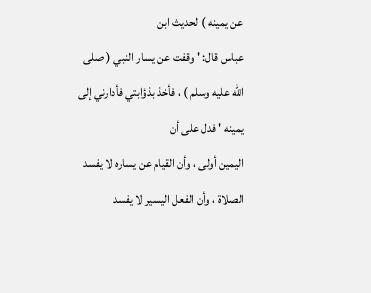عن يمينه ) لحديث ابن
عباس قال: ' وقفت عن يسار النبي ( صلى الله عليه وسلم ) ، فأخذ بذؤابتي فأدارني إلى يمينه ' فدل على أن
اليمين أولى ، وأن القيام عن يساره لا يفسد الصلاة ، وأن الفعل اليسير لا يفسد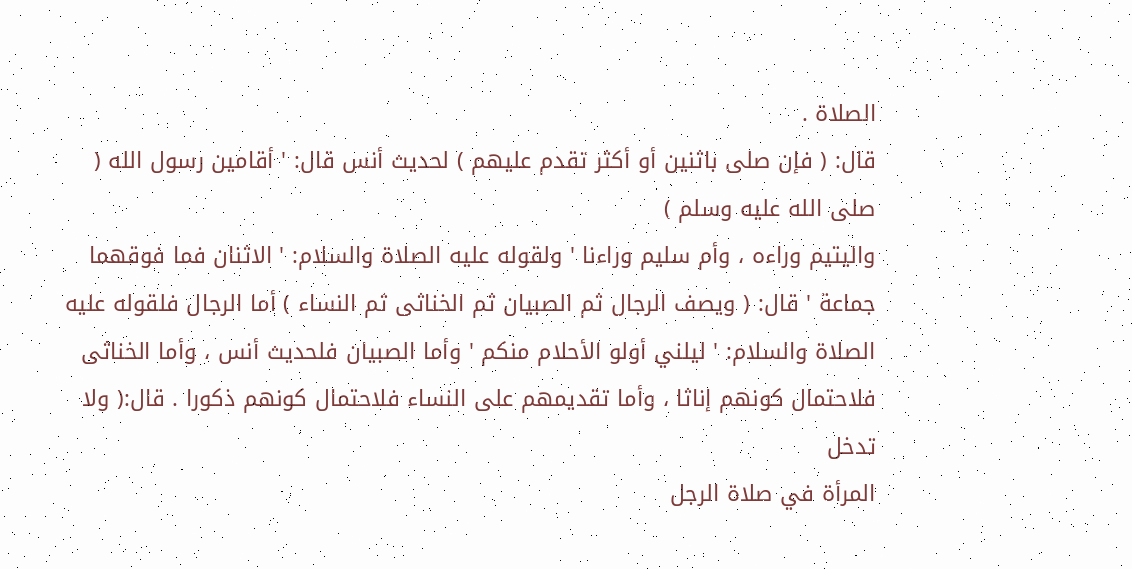الصلاة .
قال: ( فإن صلى باثنين أو أكثر تقدم عليهم ) لحديث أنس قال: ' أقامين رسول الله ( صلى الله عليه وسلم )
واليتيم وراءه ، وأم سليم وراءنا ' ولقوله عليه الصلاة والسلام: ' الاثنان فما فوقهما
جماعة ' قال: ( ويصف الرجال ثم الصبيان ثم الخناثى ثم النساء ) أما الرجال فلقوله عليه
الصلاة والسلام: ' ليلني أولو الأحلام منكم ' وأما الصبيان فلحديث أنس ، وأما الخناثى
فلاحتمال كونهم إناثا ، وأما تقديمهم على النساء فلاحتمال كونهم ذكورا . قال:( ولا تدخل
المرأة في صلاة الرجل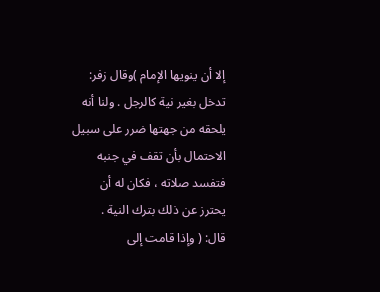إلا أن ينويها الإمام )وقال زفر: تدخل بغير نية كالرجل . ولنا أنه
يلحقه من جهتها ضرر على سبيل الاحتمال بأن تقف في جنبه فتفسد صلاته ، فكان له أن
يحترز عن ذلك بترك النية .
قال: ( وإذا قامت إلى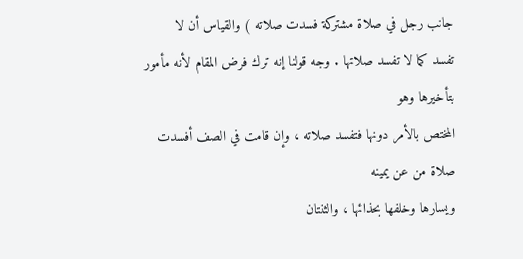جانب رجل في صلاة مشتركة فسدت صلاته ) والقياس أن لا
تفسد كما لا تفسد صلاتها . وجه قولنا إنه ترك فرض المقام لأنه مأمور بتأخيرها وهو
المختص بالأمر دونها فتفسد صلاته ، وإن قامت في الصف أفسدت صلاة من عن يمينه
ويسارها وخلفها بحذائها ، والثنتان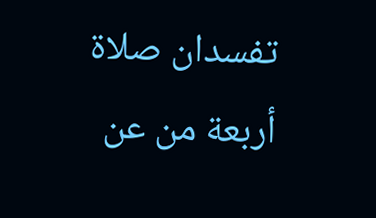تفسدان صلاة أربعة من عن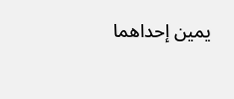يمين إحداهما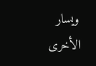ويسار الأخرى